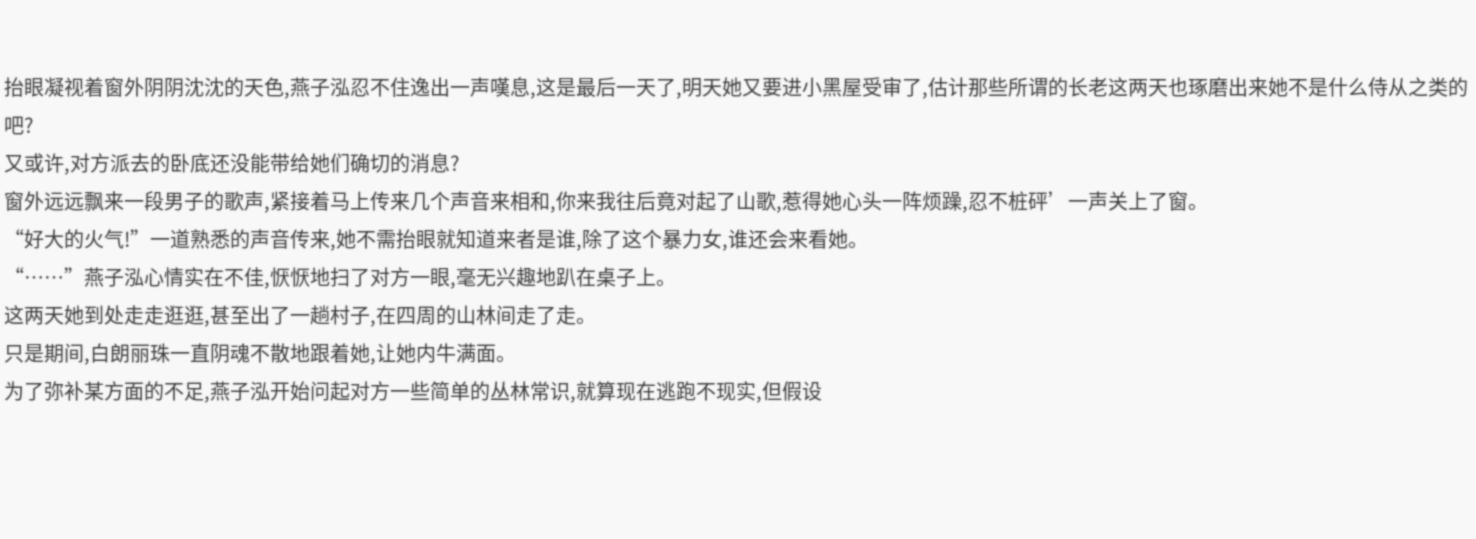抬眼凝视着窗外阴阴沈沈的天色,燕子泓忍不住逸出一声嘆息,这是最后一天了,明天她又要进小黑屋受审了,估计那些所谓的长老这两天也琢磨出来她不是什么侍从之类的吧?
又或许,对方派去的卧底还没能带给她们确切的消息?
窗外远远飘来一段男子的歌声,紧接着马上传来几个声音来相和,你来我往后竟对起了山歌,惹得她心头一阵烦躁,忍不桩砰’一声关上了窗。
“好大的火气!”一道熟悉的声音传来,她不需抬眼就知道来者是谁,除了这个暴力女,谁还会来看她。
“……”燕子泓心情实在不佳,恹恹地扫了对方一眼,毫无兴趣地趴在桌子上。
这两天她到处走走逛逛,甚至出了一趟村子,在四周的山林间走了走。
只是期间,白朗丽珠一直阴魂不散地跟着她,让她内牛满面。
为了弥补某方面的不足,燕子泓开始问起对方一些简单的丛林常识,就算现在逃跑不现实,但假设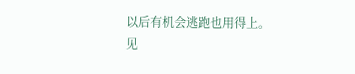以后有机会逃跑也用得上。
见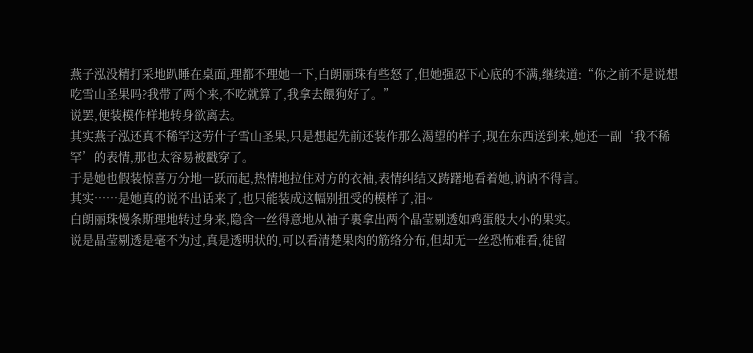燕子泓没精打采地趴睡在桌面,理都不理她一下,白朗丽珠有些怒了,但她强忍下心底的不满,继续道:“你之前不是说想吃雪山圣果吗?我带了两个来,不吃就算了,我拿去餵狗好了。”
说罢,便装模作样地转身欲离去。
其实燕子泓还真不稀罕这劳什子雪山圣果,只是想起先前还装作那么渴望的样子,现在东西送到来,她还一副‘我不稀罕’的表情,那也太容易被戳穿了。
于是她也假装惊喜万分地一跃而起,热情地拉住对方的衣袖,表情纠结又踌躇地看着她,讷讷不得言。
其实……是她真的说不出话来了,也只能装成这幅别扭受的模样了,泪~
白朗丽珠慢条斯理地转过身来,隐含一丝得意地从袖子裏拿出两个晶莹剔透如鸡蛋般大小的果实。
说是晶莹剔透是毫不为过,真是透明状的,可以看清楚果肉的筋络分布,但却无一丝恐怖难看,徒留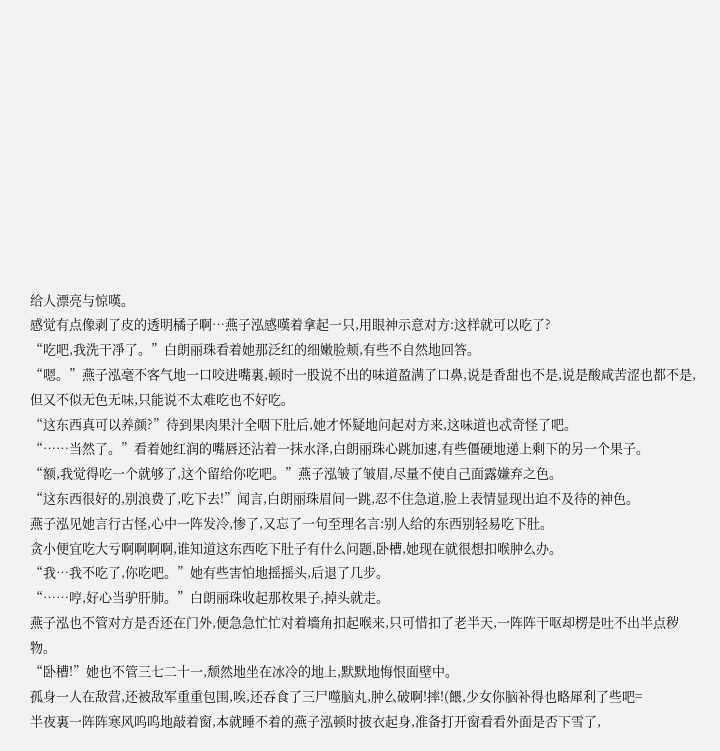给人漂亮与惊嘆。
感觉有点像剥了皮的透明橘子啊…燕子泓感嘆着拿起一只,用眼神示意对方:这样就可以吃了?
“吃吧,我洗干凈了。”白朗丽珠看着她那泛红的细嫩脸颊,有些不自然地回答。
“嗯。”燕子泓毫不客气地一口咬进嘴裏,顿时一股说不出的味道盈满了口鼻,说是香甜也不是,说是酸咸苦涩也都不是,但又不似无色无味,只能说不太难吃也不好吃。
“这东西真可以养颜?”待到果肉果汁全咽下肚后,她才怀疑地问起对方来,这味道也忒奇怪了吧。
“……当然了。”看着她红润的嘴唇还沾着一抹水泽,白朗丽珠心跳加速,有些僵硬地递上剩下的另一个果子。
“额,我觉得吃一个就够了,这个留给你吃吧。”燕子泓皱了皱眉,尽量不使自己面露嫌弃之色。
“这东西很好的,别浪费了,吃下去!”闻言,白朗丽珠眉间一跳,忍不住急道,脸上表情显现出迫不及待的神色。
燕子泓见她言行古怪,心中一阵发冷,惨了,又忘了一句至理名言:别人给的东西别轻易吃下肚。
贪小便宜吃大亏啊啊啊啊,谁知道这东西吃下肚子有什么问题,卧槽,她现在就很想扣喉肿么办。
“我…我不吃了,你吃吧。”她有些害怕地摇摇头,后退了几步。
“……哼,好心当驴肝肺。”白朗丽珠收起那枚果子,掉头就走。
燕子泓也不管对方是否还在门外,便急急忙忙对着墻角扣起喉来,只可惜扣了老半天,一阵阵干呕却楞是吐不出半点秽物。
“卧槽!”她也不管三七二十一,颓然地坐在冰冷的地上,默默地悔恨面壁中。
孤身一人在敌营,还被敌军重重包围,唉,还吞食了三尸噬脑丸,肿么破啊!摔!(餵,少女你脑补得也略犀利了些吧=
半夜裏一阵阵寒风呜呜地敲着窗,本就睡不着的燕子泓顿时披衣起身,准备打开窗看看外面是否下雪了,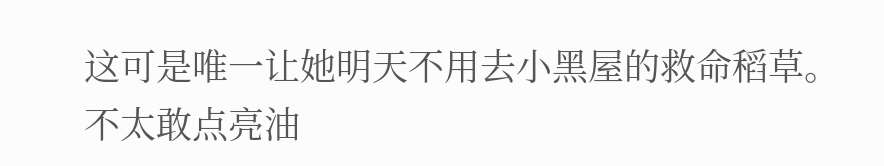这可是唯一让她明天不用去小黑屋的救命稻草。
不太敢点亮油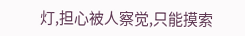灯,担心被人察觉,只能摸索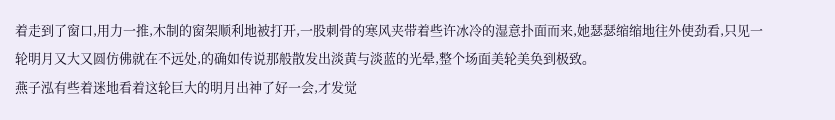着走到了窗口,用力一推,木制的窗架顺利地被打开,一股刺骨的寒风夹带着些许冰冷的湿意扑面而来,她瑟瑟缩缩地往外使劲看,只见一轮明月又大又圆仿佛就在不远处,的确如传说那般散发出淡黄与淡蓝的光晕,整个场面美轮美奂到极致。
燕子泓有些着迷地看着这轮巨大的明月出神了好一会,才发觉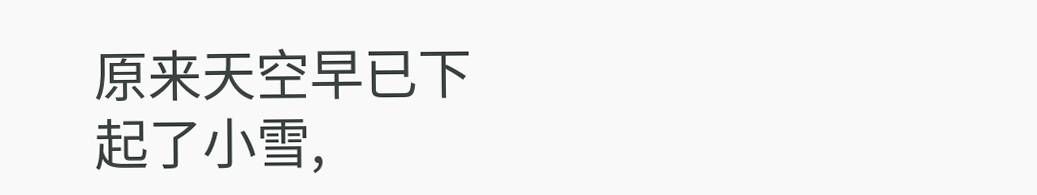原来天空早已下起了小雪,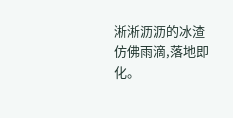淅淅沥沥的冰渣仿佛雨滴,落地即化。